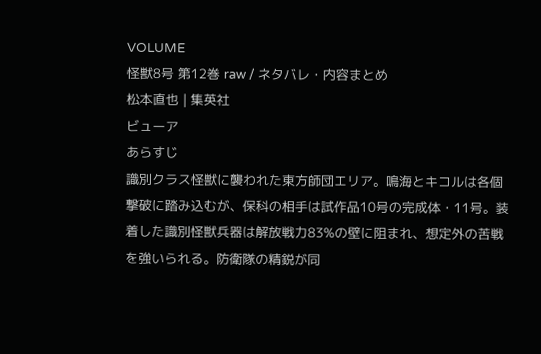VOLUME
怪獣8号 第12巻 raw / ネタバレ・内容まとめ
松本直也 | 集英社
ビューア
あらすじ
識別クラス怪獣に襲われた東方師団エリア。鳴海とキコルは各個撃破に踏み込むが、保科の相手は試作品10号の完成体・11号。装着した識別怪獣兵器は解放戦力83%の壁に阻まれ、想定外の苦戦を強いられる。防衛隊の精鋭が同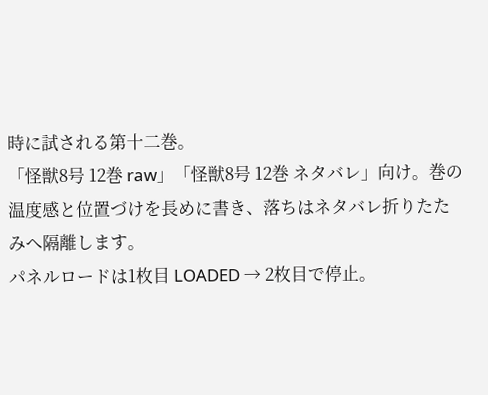時に試される第十二巻。
「怪獣8号 12巻 raw」「怪獣8号 12巻 ネタバレ」向け。巻の温度感と位置づけを長めに書き、落ちはネタバレ折りたたみへ隔離します。
パネルロードは1枚目 LOADED → 2枚目で停止。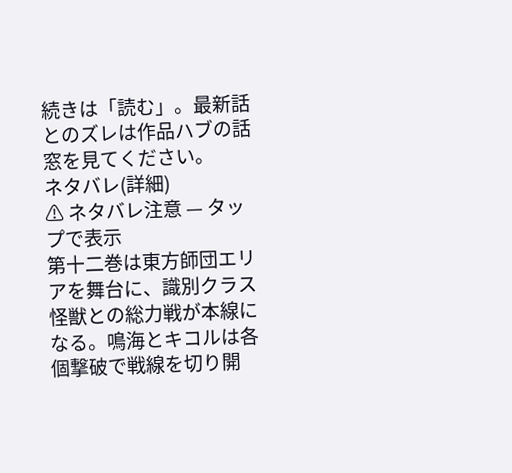続きは「読む」。最新話とのズレは作品ハブの話窓を見てください。
ネタバレ(詳細)
⚠ ネタバレ注意 — タップで表示
第十二巻は東方師団エリアを舞台に、識別クラス怪獣との総力戦が本線になる。鳴海とキコルは各個撃破で戦線を切り開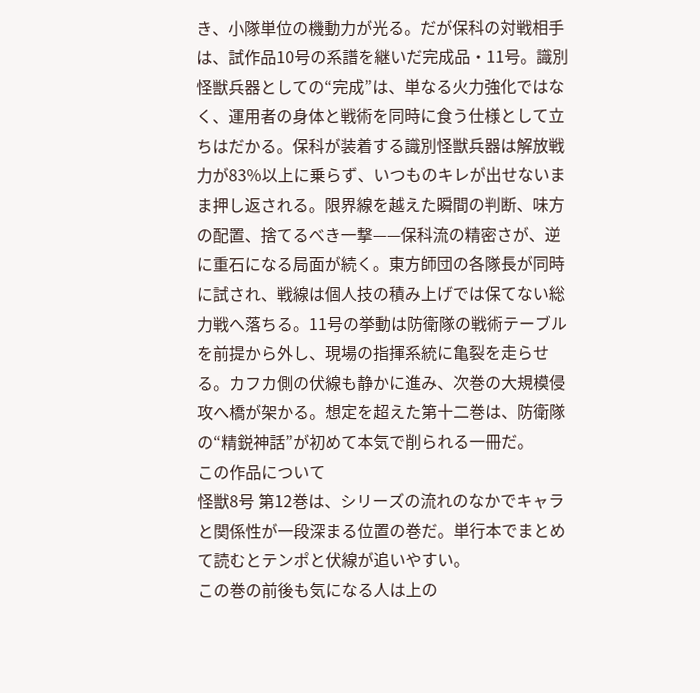き、小隊単位の機動力が光る。だが保科の対戦相手は、試作品10号の系譜を継いだ完成品・11号。識別怪獣兵器としての“完成”は、単なる火力強化ではなく、運用者の身体と戦術を同時に食う仕様として立ちはだかる。保科が装着する識別怪獣兵器は解放戦力が83%以上に乗らず、いつものキレが出せないまま押し返される。限界線を越えた瞬間の判断、味方の配置、捨てるべき一撃——保科流の精密さが、逆に重石になる局面が続く。東方師団の各隊長が同時に試され、戦線は個人技の積み上げでは保てない総力戦へ落ちる。11号の挙動は防衛隊の戦術テーブルを前提から外し、現場の指揮系統に亀裂を走らせる。カフカ側の伏線も静かに進み、次巻の大規模侵攻へ橋が架かる。想定を超えた第十二巻は、防衛隊の“精鋭神話”が初めて本気で削られる一冊だ。
この作品について
怪獣8号 第12巻は、シリーズの流れのなかでキャラと関係性が一段深まる位置の巻だ。単行本でまとめて読むとテンポと伏線が追いやすい。
この巻の前後も気になる人は上の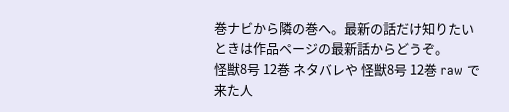巻ナビから隣の巻へ。最新の話だけ知りたいときは作品ページの最新話からどうぞ。
怪獣8号 12巻 ネタバレや 怪獣8号 12巻 raw で来た人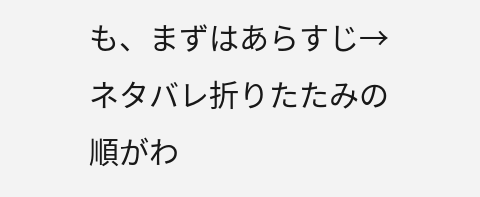も、まずはあらすじ→ネタバレ折りたたみの順がわ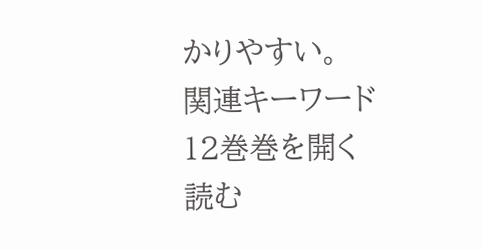かりやすい。
関連キーワード
12巻巻を開く
読む